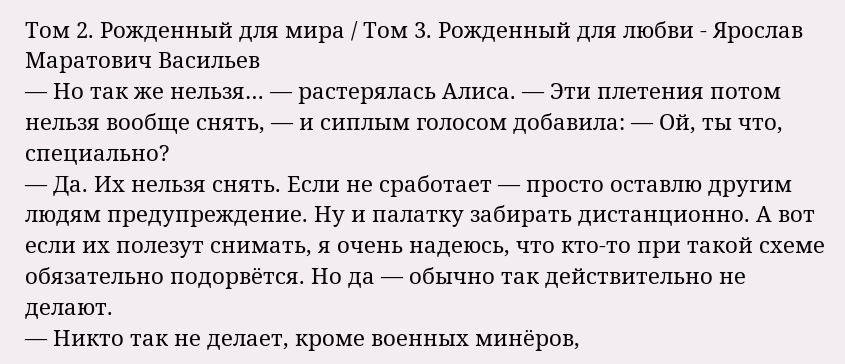Том 2. Рожденный для мира / Том 3. Рожденный для любви - Ярослав Маратович Васильев
— Но так же нельзя… — растерялась Алиса. — Эти плетения потом нельзя вообще снять, — и сиплым голосом добавила: — Ой, ты что, специально?
— Да. Их нельзя снять. Если не сработает — просто оставлю другим людям предупреждение. Ну и палатку забирать дистанционно. А вот если их полезут снимать, я очень надеюсь, что кто-то при такой схеме обязательно подорвётся. Но да — обычно так действительно не делают.
— Никто так не делает, кроме военных минёров,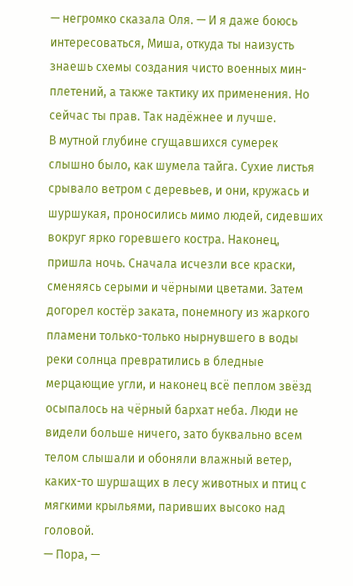— негромко сказала Оля. — И я даже боюсь интересоваться, Миша, откуда ты наизусть знаешь схемы создания чисто военных мин-плетений, а также тактику их применения. Но сейчас ты прав. Так надёжнее и лучше.
В мутной глубине сгущавшихся сумерек слышно было, как шумела тайга. Сухие листья срывало ветром с деревьев, и они, кружась и шуршукая, проносились мимо людей, сидевших вокруг ярко горевшего костра. Наконец, пришла ночь. Сначала исчезли все краски, сменяясь серыми и чёрными цветами. Затем догорел костёр заката, понемногу из жаркого пламени только-только нырнувшего в воды реки солнца превратились в бледные мерцающие угли, и наконец всё пеплом звёзд осыпалось на чёрный бархат неба. Люди не видели больше ничего, зато буквально всем телом слышали и обоняли влажный ветер, каких-то шуршащих в лесу животных и птиц с мягкими крыльями, паривших высоко над головой.
— Пора, —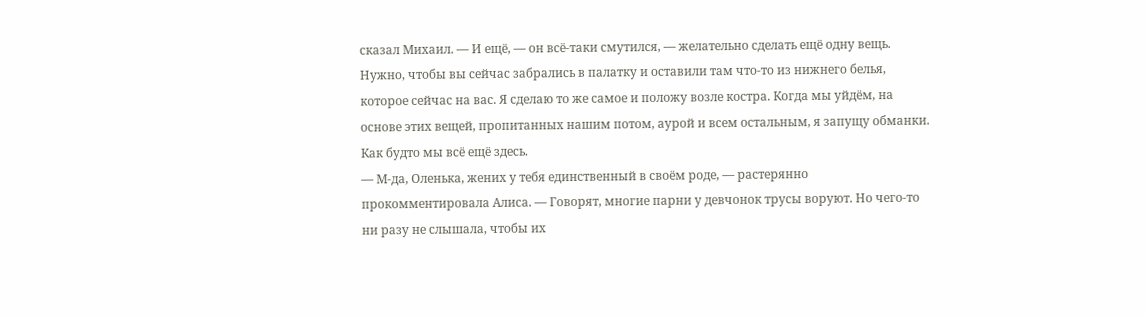сказал Михаил. — И ещё, — он всё-таки смутился, — желательно сделать ещё одну вещь. Нужно, чтобы вы сейчас забрались в палатку и оставили там что-то из нижнего белья, которое сейчас на вас. Я сделаю то же самое и положу возле костра. Когда мы уйдём, на основе этих вещей, пропитанных нашим потом, аурой и всем остальным, я запущу обманки. Как будто мы всё ещё здесь.
— М-да, Оленька, жених у тебя единственный в своём роде, — растерянно прокомментировала Алиса. — Говорят, многие парни у девчонок трусы воруют. Но чего-то ни разу не слышала, чтобы их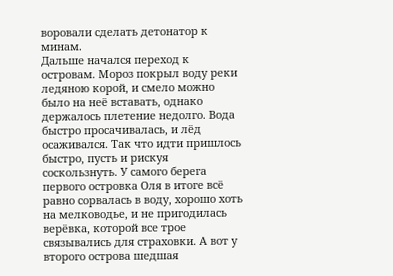воровали сделать детонатор к минам.
Дальше начался переход к островам. Мороз покрыл воду реки ледяною корой, и смело можно было на неё вставать, однако держалось плетение недолго. Вода быстро просачивалась, и лёд осаживался. Так что идти пришлось быстро, пусть и рискуя соскользнуть. У самого берега первого островка Оля в итоге всё равно сорвалась в воду, хорошо хоть на мелководье, и не пригодилась верёвка, которой все трое связывались для страховки. А вот у второго острова шедшая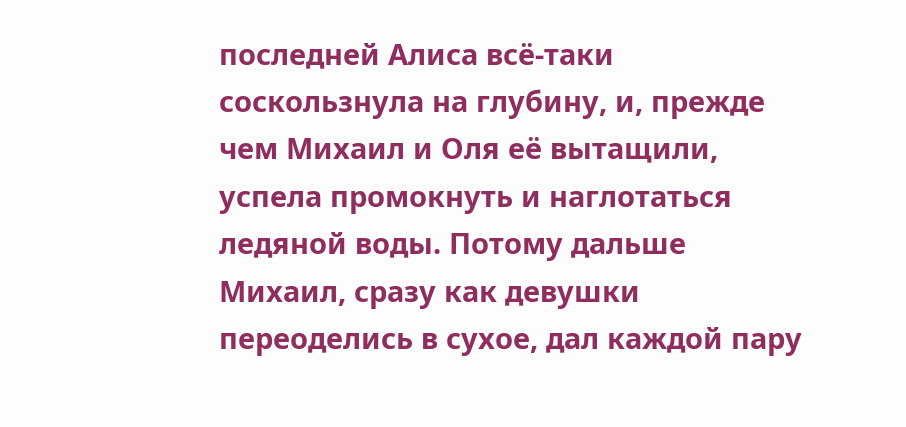последней Алиса всё-таки соскользнула на глубину, и, прежде чем Михаил и Оля её вытащили, успела промокнуть и наглотаться ледяной воды. Потому дальше Михаил, сразу как девушки переоделись в сухое, дал каждой пару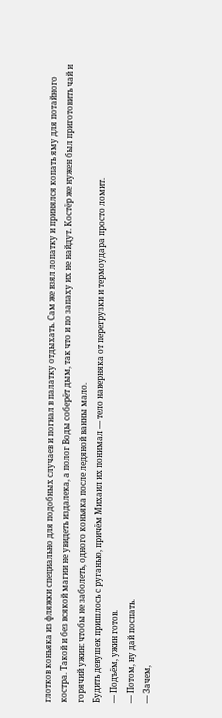глотков коньяка из фляжки специально для подобных случаев и погнал в палатку отдыхать. Сам же взял лопатку и принялся копать яму для потайного костра. Такой и без всякой магии не увидеть издалека, а полог Воды соберёт дым, так что и по запаху их не найдут. Костёр же нужен был приготовить чай и горячий ужин: чтобы не заболеть, одного коньяка после ледяной ванны мало.
Будить девушек пришлось с руганью, причём Михаил их понимал — тело наверняка от перегрузки и термоудара просто ломит.
— Подъём, ужин готов.
— Потом, ну дай поспать.
— Зачем,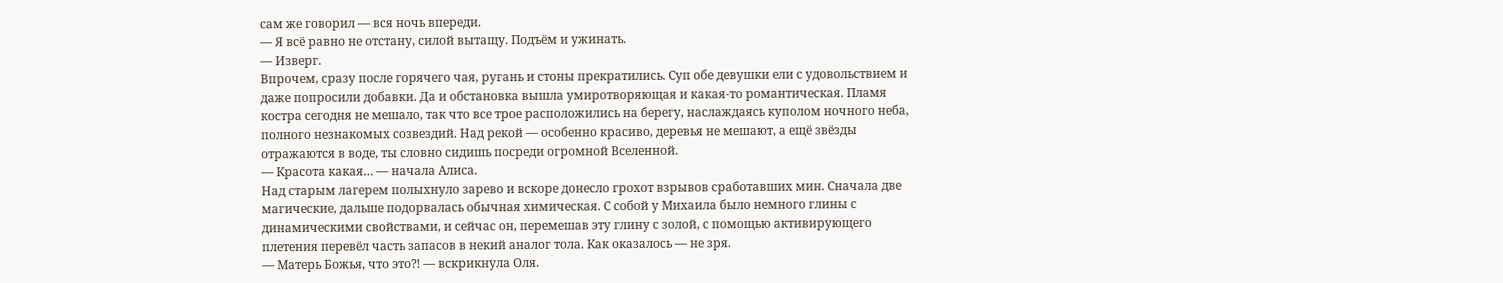сам же говорил — вся ночь впереди.
— Я всё равно не отстану, силой вытащу. Подъём и ужинать.
— Изверг.
Впрочем, сразу после горячего чая, ругань и стоны прекратились. Суп обе девушки ели с удовольствием и даже попросили добавки. Да и обстановка вышла умиротворяющая и какая-то романтическая. Пламя костра сегодня не мешало, так что все трое расположились на берегу, наслаждаясь куполом ночного неба, полного незнакомых созвездий. Над рекой — особенно красиво, деревья не мешают, а ещё звёзды отражаются в воде, ты словно сидишь посреди огромной Вселенной.
— Красота какая… — начала Алиса.
Над старым лагерем полыхнуло зарево и вскоре донесло грохот взрывов сработавших мин. Сначала две магические, дальше подорвалась обычная химическая. С собой у Михаила было немного глины с динамическими свойствами, и сейчас он, перемешав эту глину с золой, с помощью активирующего плетения перевёл часть запасов в некий аналог тола. Как оказалось — не зря.
— Матерь Божья, что это⁈ — вскрикнула Оля.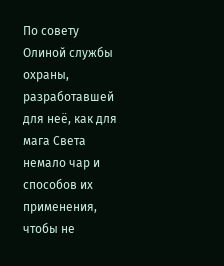По совету Олиной службы охраны, разработавшей для неё, как для мага Света немало чар и способов их применения, чтобы не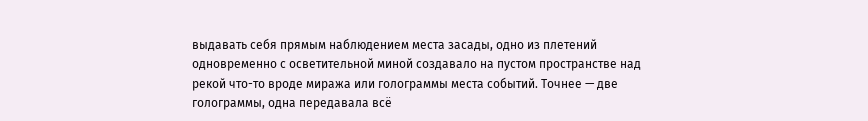выдавать себя прямым наблюдением места засады, одно из плетений одновременно с осветительной миной создавало на пустом пространстве над рекой что-то вроде миража или голограммы места событий. Точнее — две голограммы, одна передавала всё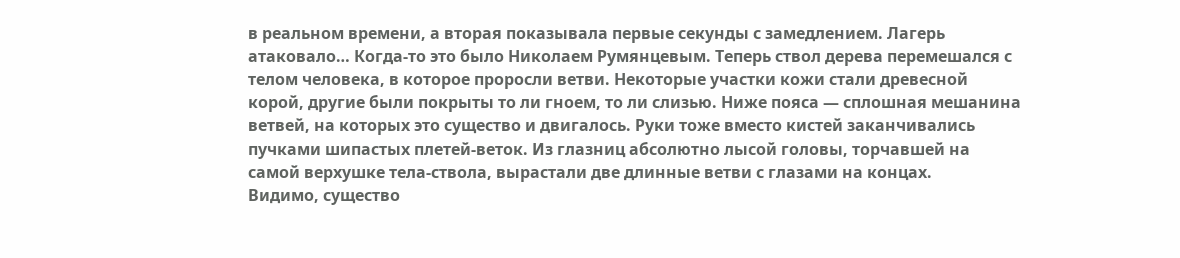в реальном времени, а вторая показывала первые секунды с замедлением. Лагерь атаковало… Когда-то это было Николаем Румянцевым. Теперь ствол дерева перемешался с телом человека, в которое проросли ветви. Некоторые участки кожи стали древесной корой, другие были покрыты то ли гноем, то ли слизью. Ниже пояса — сплошная мешанина ветвей, на которых это существо и двигалось. Руки тоже вместо кистей заканчивались пучками шипастых плетей-веток. Из глазниц абсолютно лысой головы, торчавшей на самой верхушке тела-ствола, вырастали две длинные ветви с глазами на концах.
Видимо, существо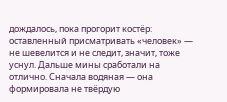дождалось, пока прогорит костёр: оставленный присматривать «человек» — не шевелится и не следит, значит, тоже уснул. Дальше мины сработали на отлично. Сначала водяная — она формировала не твёрдую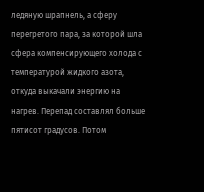ледяную шрапнель, а сферу перегретого пара, за которой шла сфера компенсирующего холода с температурой жидкого азота, откуда выкачали энергию на нагрев. Перепад составлял больше пятисот градусов. Потом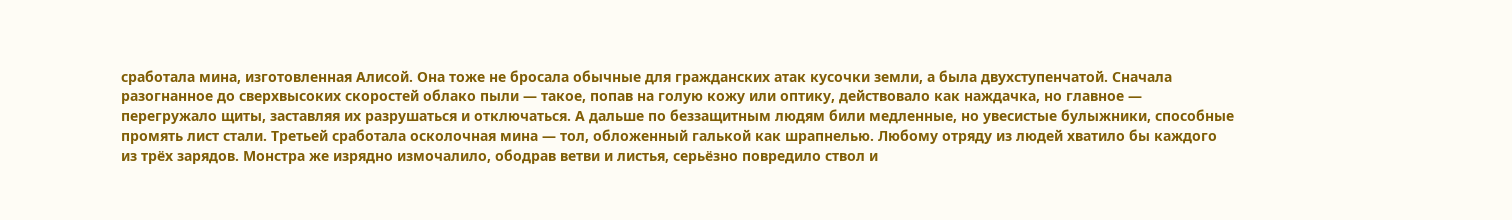сработала мина, изготовленная Алисой. Она тоже не бросала обычные для гражданских атак кусочки земли, а была двухступенчатой. Сначала разогнанное до сверхвысоких скоростей облако пыли — такое, попав на голую кожу или оптику, действовало как наждачка, но главное — перегружало щиты, заставляя их разрушаться и отключаться. А дальше по беззащитным людям били медленные, но увесистые булыжники, способные промять лист стали. Третьей сработала осколочная мина — тол, обложенный галькой как шрапнелью. Любому отряду из людей хватило бы каждого из трёх зарядов. Монстра же изрядно измочалило, ободрав ветви и листья, серьёзно повредило ствол и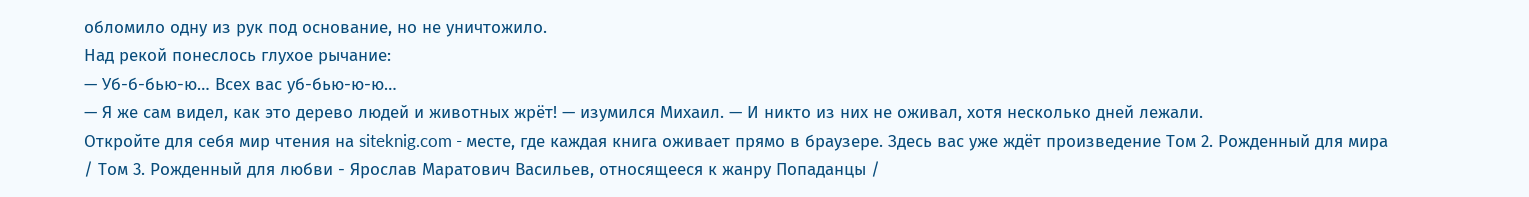обломило одну из рук под основание, но не уничтожило.
Над рекой понеслось глухое рычание:
— Уб-б-бью-ю… Всех вас уб-бью-ю-ю…
— Я же сам видел, как это дерево людей и животных жрёт! — изумился Михаил. — И никто из них не оживал, хотя несколько дней лежали.
Откройте для себя мир чтения на siteknig.com - месте, где каждая книга оживает прямо в браузере. Здесь вас уже ждёт произведение Том 2. Рожденный для мира / Том 3. Рожденный для любви - Ярослав Маратович Васильев, относящееся к жанру Попаданцы /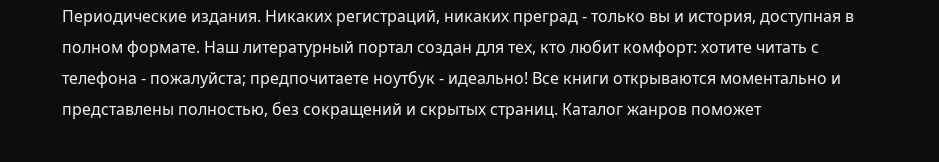Периодические издания. Никаких регистраций, никаких преград - только вы и история, доступная в полном формате. Наш литературный портал создан для тех, кто любит комфорт: хотите читать с телефона - пожалуйста; предпочитаете ноутбук - идеально! Все книги открываются моментально и представлены полностью, без сокращений и скрытых страниц. Каталог жанров поможет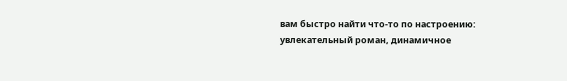вам быстро найти что-то по настроению: увлекательный роман, динамичное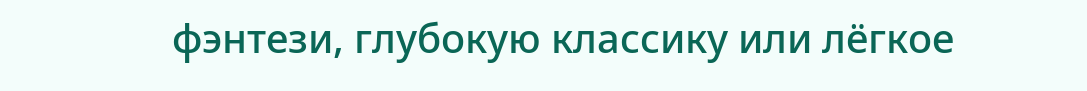фэнтези, глубокую классику или лёгкое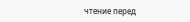чтение перед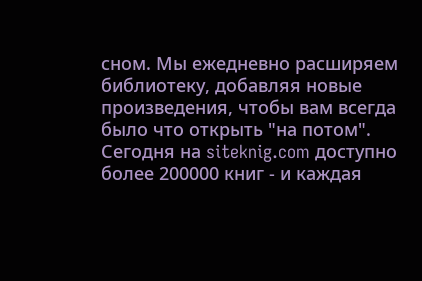сном. Мы ежедневно расширяем библиотеку, добавляя новые произведения, чтобы вам всегда было что открыть "на потом". Сегодня на siteknig.com доступно более 200000 книг - и каждая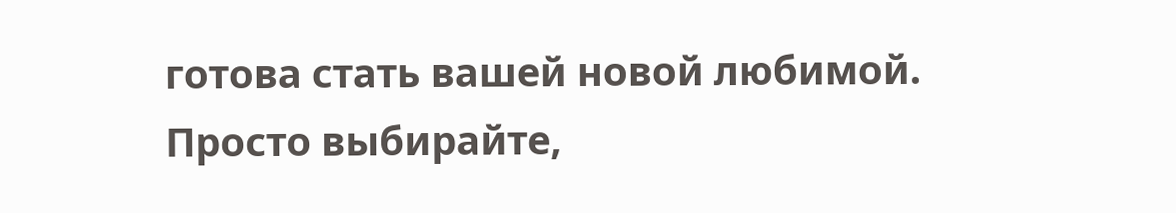готова стать вашей новой любимой. Просто выбирайте,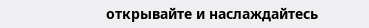открывайте и наслаждайтесь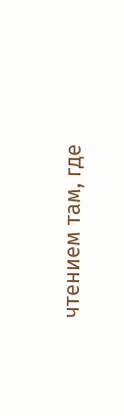чтением там, где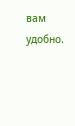вам удобно.